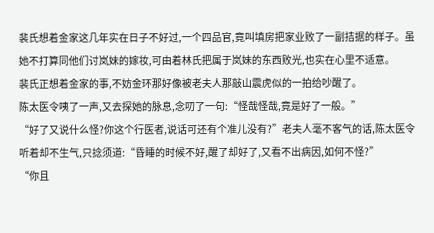裴氏想着金家这几年实在日子不好过,一个四品官,竟叫填房把家业败了一副拮据的样子。虽她不打算同他们讨岚妹的嫁妆,可由着林氏把属于岚妹的东西败光,也实在心里不适意。
裴氏正想着金家的事,不妨金环那好像被老夫人那敲山震虎似的一拍给吵醒了。
陈太医令咦了一声,又去探她的脉息,念叨了一句:“怪哉怪哉,竟是好了一般。”
“好了又说什么怪?你这个行医者,说话可还有个准儿没有?”老夫人毫不客气的话,陈太医令听着却不生气,只捻须道:“昏睡的时候不好,醒了却好了,又看不出病因,如何不怪?”
“你且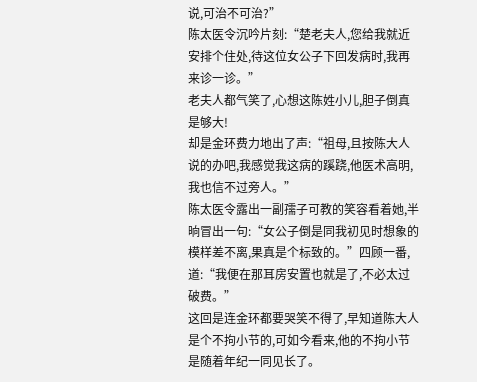说,可治不可治?”
陈太医令沉吟片刻:“楚老夫人,您给我就近安排个住处,待这位女公子下回发病时,我再来诊一诊。”
老夫人都气笑了,心想这陈姓小儿,胆子倒真是够大!
却是金环费力地出了声:“祖母,且按陈大人说的办吧,我感觉我这病的蹊跷,他医术高明,我也信不过旁人。”
陈太医令露出一副孺子可教的笑容看着她,半晌冒出一句:“女公子倒是同我初见时想象的模样差不离,果真是个标致的。”四顾一番,道:“我便在那耳房安置也就是了,不必太过破费。”
这回是连金环都要哭笑不得了,早知道陈大人是个不拘小节的,可如今看来,他的不拘小节是随着年纪一同见长了。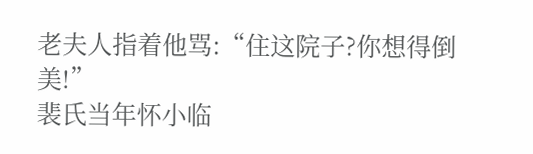老夫人指着他骂:“住这院子?你想得倒美!”
裴氏当年怀小临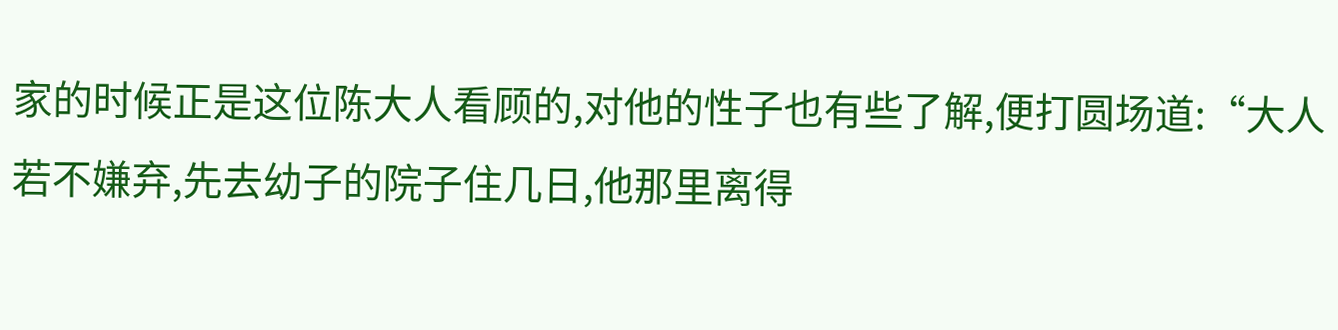家的时候正是这位陈大人看顾的,对他的性子也有些了解,便打圆场道:“大人若不嫌弃,先去幼子的院子住几日,他那里离得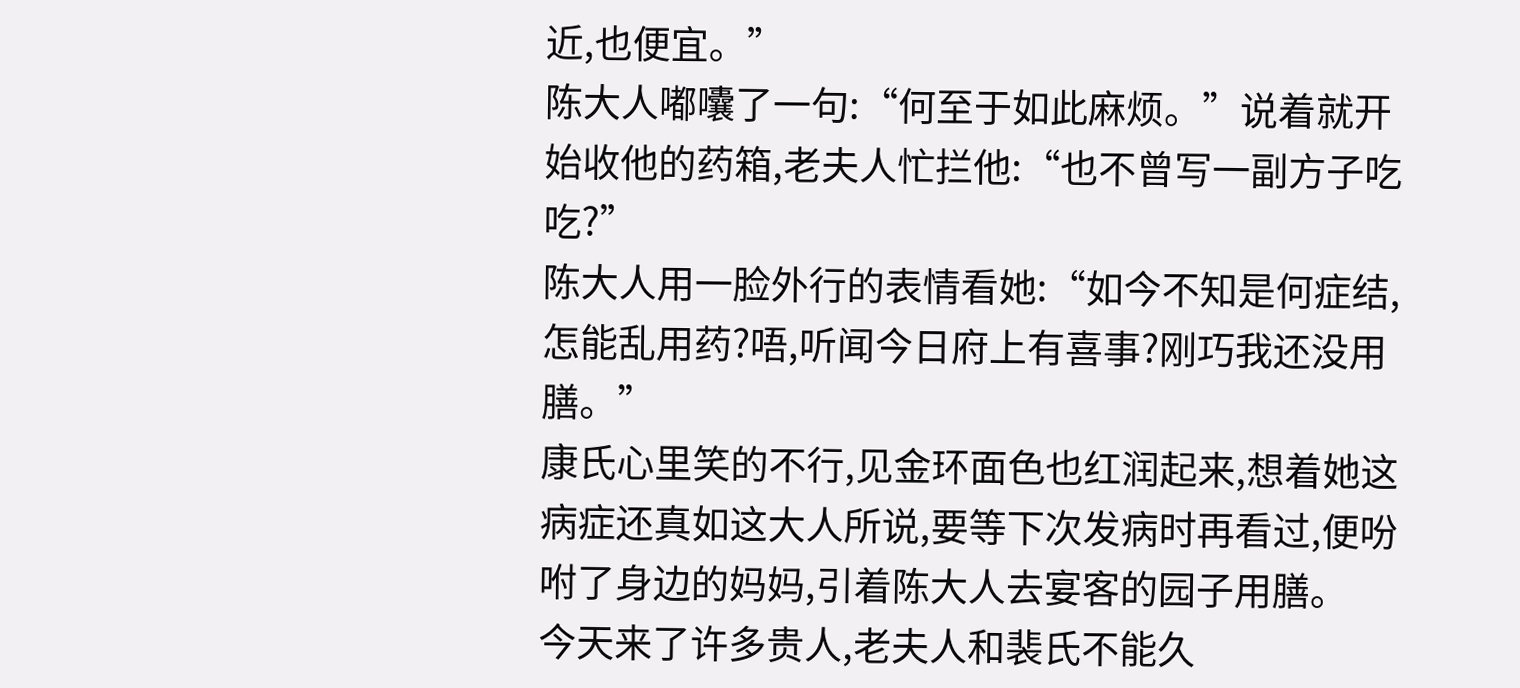近,也便宜。”
陈大人嘟囔了一句:“何至于如此麻烦。”说着就开始收他的药箱,老夫人忙拦他:“也不曾写一副方子吃吃?”
陈大人用一脸外行的表情看她:“如今不知是何症结,怎能乱用药?唔,听闻今日府上有喜事?刚巧我还没用膳。”
康氏心里笑的不行,见金环面色也红润起来,想着她这病症还真如这大人所说,要等下次发病时再看过,便吩咐了身边的妈妈,引着陈大人去宴客的园子用膳。
今天来了许多贵人,老夫人和裴氏不能久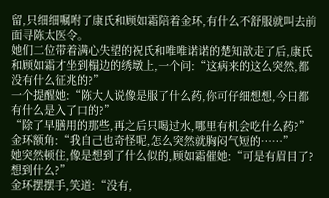留,只细细嘱咐了康氏和顾如霜陪着金环,有什么不舒服就叫去前面寻陈太医令。
她们二位带着满心失望的祝氏和唯唯诺诺的楚知歆走了后,康氏和顾如霜才坐到榻边的绣墩上,一个问:“这病来的这么突然,都没有什么征兆的?”
一个提醒她:“陈大人说像是服了什么药,你可仔细想想,今日都有什么是入了口的?”
“除了早膳用的那些,再之后只喝过水,哪里有机会吃什么药?”金环额角:“我自己也奇怪呢,怎么突然就胸闷气短的……”
她突然顿住,像是想到了什么似的,顾如霜催她:“可是有眉目了?想到什么?”
金环摆摆手,笑道:“没有,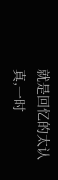就是回忆的太认真,一时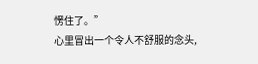愣住了。”
心里冒出一个令人不舒服的念头,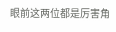眼前这两位都是厉害角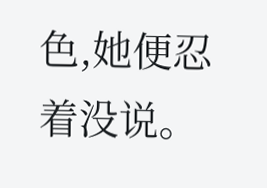色,她便忍着没说。